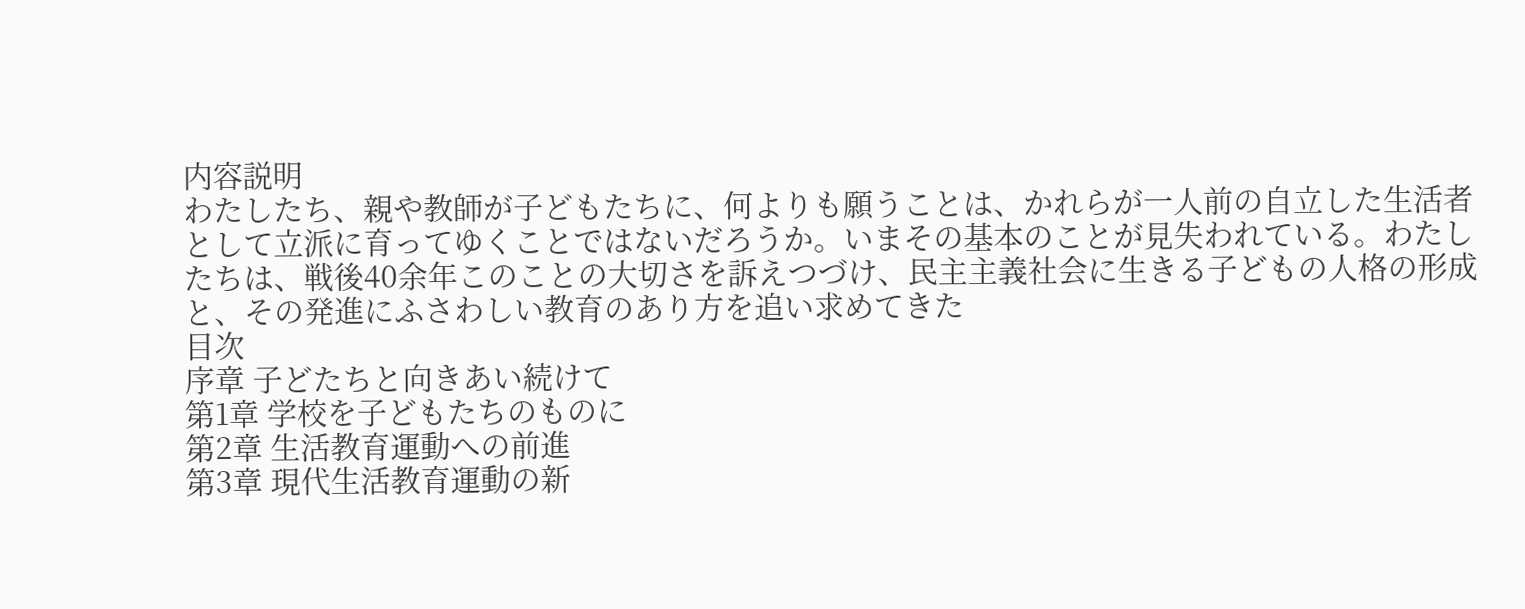内容説明
わたしたち、親や教師が子どもたちに、何よりも願うことは、かれらが一人前の自立した生活者として立派に育ってゆくことではないだろうか。いまその基本のことが見失われている。わたしたちは、戦後40余年このことの大切さを訴えつづけ、民主主義社会に生きる子どもの人格の形成と、その発進にふさわしい教育のあり方を追い求めてきた
目次
序章 子どたちと向きあい続けて
第1章 学校を子どもたちのものに
第2章 生活教育運動への前進
第3章 現代生活教育運動の新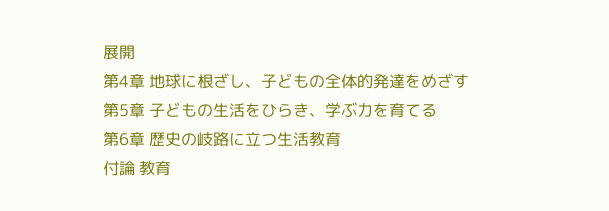展開
第4章 地球に根ざし、子どもの全体的発達をめざす
第5章 子どもの生活をひらき、学ぶ力を育てる
第6章 歴史の岐路に立つ生活教育
付論 教育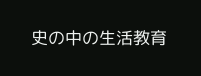史の中の生活教育